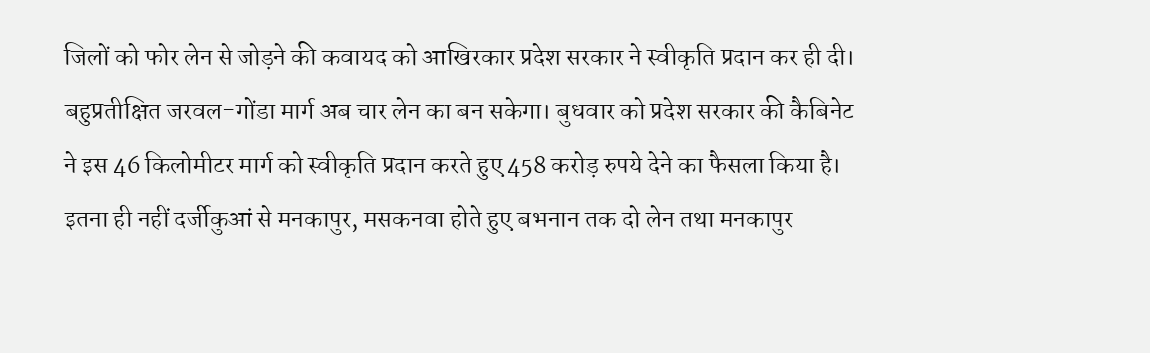जिलों को फोर लेन से जोड़ने की कवायद को आखिरकार प्रदेश सरकार ने स्वीकृति प्रदान कर ही दी। बहुप्रतीक्षित जरवल-गोंडा मार्ग अब चार लेन का बन सकेगा। बुधवार को प्रदेश सरकार की कैबिनेट ने इस 46 किलोमीटर मार्ग को स्वीकृति प्रदान करते हुए 458 करोड़ रुपये देने का फैसला किया है।
इतना ही नहीं दर्जीकुआं से मनकापुर, मसकनवा होते हुए बभनान तक दो लेन तथा मनकापुर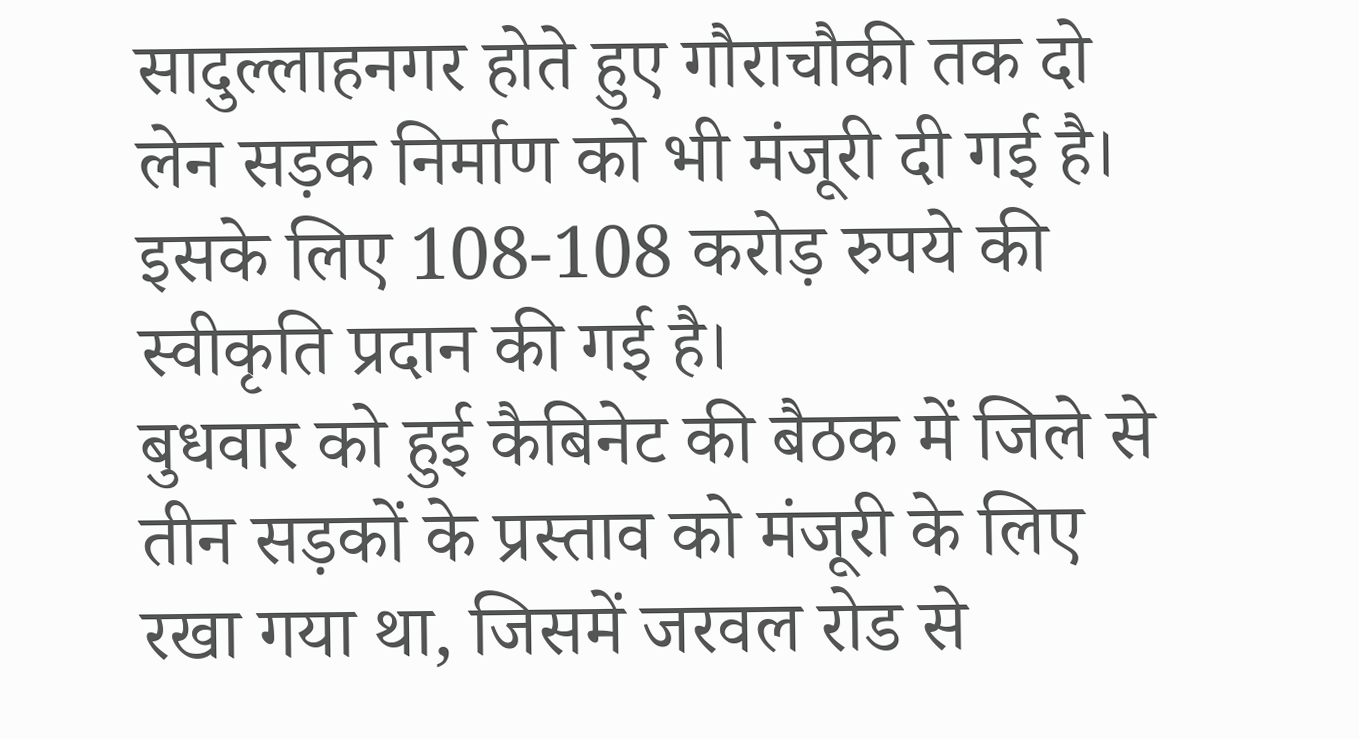सादुल्लाहनगर होते हुए गौराचौकी तक दो लेन सड़क निर्माण को भी मंजूरी दी गई है। इसके लिए 108-108 करोड़ रुपये की स्वीकृति प्रदान की गई है।
बुधवार को हुई कैबिनेट की बैठक में जिले से तीन सड़कों के प्रस्ताव को मंजूरी के लिए रखा गया था, जिसमें जरवल रोड से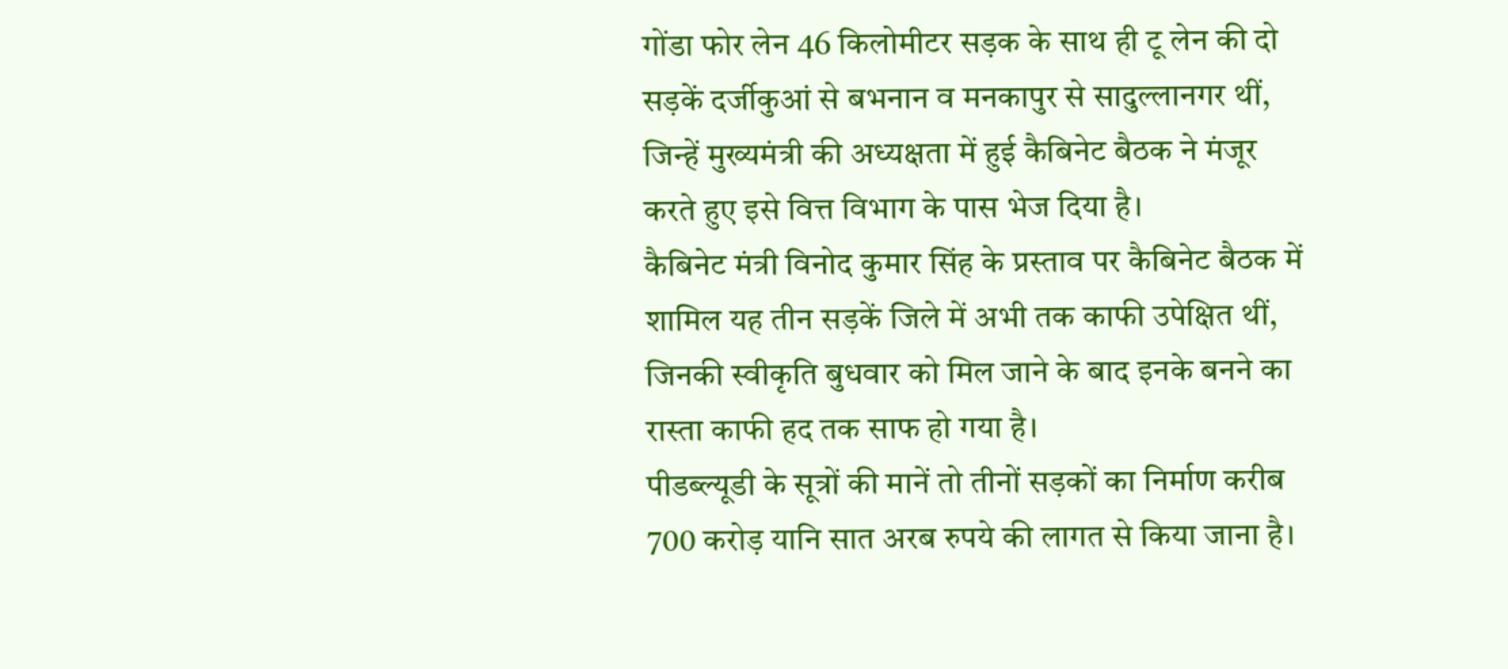गोंडा फोर लेन 46 किलोमीटर सड़क के साथ ही टू लेन की दो सड़कें दर्जीकुआं से बभनान व मनकापुर से सादुल्लानगर थीं, जिन्हें मुख्यमंत्री की अध्यक्षता में हुई कैबिनेट बैठक ने मंजूर करते हुए इसे वित्त विभाग के पास भेज दिया है।
कैबिनेट मंत्री विनोद कुमार सिंह के प्रस्ताव पर कैबिनेट बैठक में शामिल यह तीन सड़कें जिले में अभी तक काफी उपेक्षित थीं, जिनकी स्वीकृति बुधवार को मिल जाने के बाद इनके बनने का रास्ता काफी हद तक साफ हो गया है।
पीडब्ल्यूडी के सूत्रों की मानें तो तीनों सड़कों का निर्माण करीब 700 करोड़ यानि सात अरब रुपये की लागत से किया जाना है।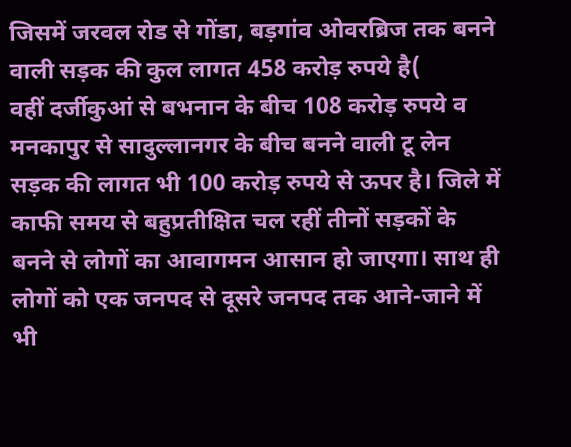जिसमें जरवल रोड से गोंडा, बड़गांव ओवरब्रिज तक बनने वाली सड़क की कुल लागत 458 करोड़ रुपये है(
वहीं दर्जीकुआं से बभनान के बीच 108 करोड़ रुपये व मनकापुर से सादुल्लानगर के बीच बनने वाली टू लेन सड़क की लागत भी 100 करोड़ रुपये से ऊपर है। जिले में काफी समय से बहुप्रतीक्षित चल रहीं तीनों सड़कों के बनने से लोगों का आवागमन आसान हो जाएगा। साथ ही लोगों को एक जनपद से दूसरे जनपद तक आने-जाने में भी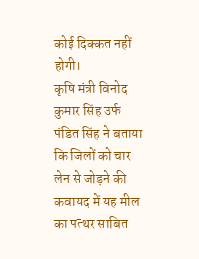कोई दिक्कत नहीं होगी।
कृषि मंत्री विनोद कुमार सिंह उर्फ पंडित सिंह ने बताया कि जिलों को चार लेन से जोड़ने की कवायद में यह मील का पत्थर साबित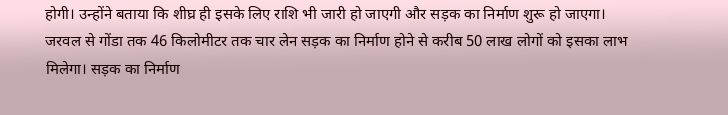होगी। उन्होंने बताया कि शीघ्र ही इसके लिए राशि भी जारी हो जाएगी और सड़क का निर्माण शुरू हो जाएगा।
जरवल से गोंडा तक 46 किलोमीटर तक चार लेन सड़क का निर्माण होने से करीब 50 लाख लोगों को इसका लाभ मिलेगा। सड़क का निर्माण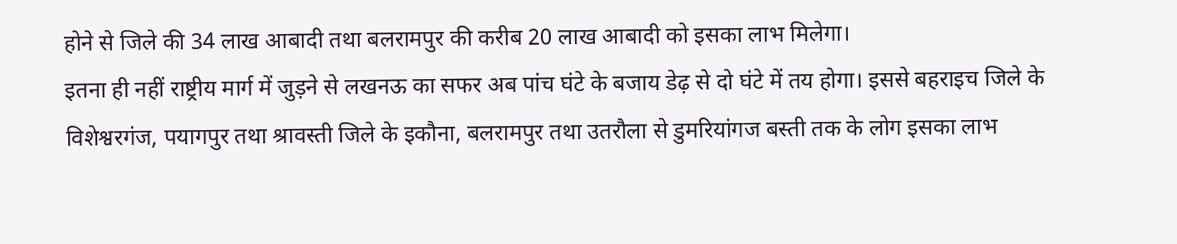होने से जिले की 34 लाख आबादी तथा बलरामपुर की करीब 20 लाख आबादी को इसका लाभ मिलेगा।
इतना ही नहीं राष्ट्रीय मार्ग में जुड़ने से लखनऊ का सफर अब पांच घंटे के बजाय डेढ़ से दो घंटे में तय होगा। इससे बहराइच जिले के विशेश्वरगंज, पयागपुर तथा श्रावस्ती जिले के इकौना, बलरामपुर तथा उतरौला से डुमरियांगज बस्ती तक के लोग इसका लाभ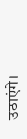उठाएंगे।